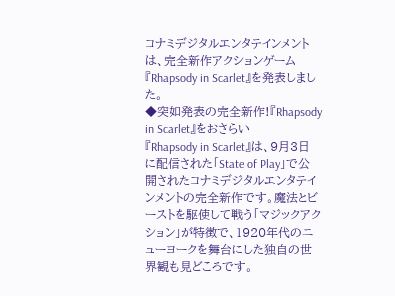コナミデジタルエンタテインメントは、完全新作アクションゲーム『Rhapsody in Scarlet』を発表しました。
◆突如発表の完全新作!『Rhapsody in Scarlet』をおさらい
『Rhapsody in Scarlet』は、9月3日に配信された「State of Play」で公開されたコナミデジタルエンタテインメントの完全新作です。魔法とビーストを駆使して戦う「マジックアクション」が特徴で、1920年代のニューヨークを舞台にした独自の世界観も見どころです。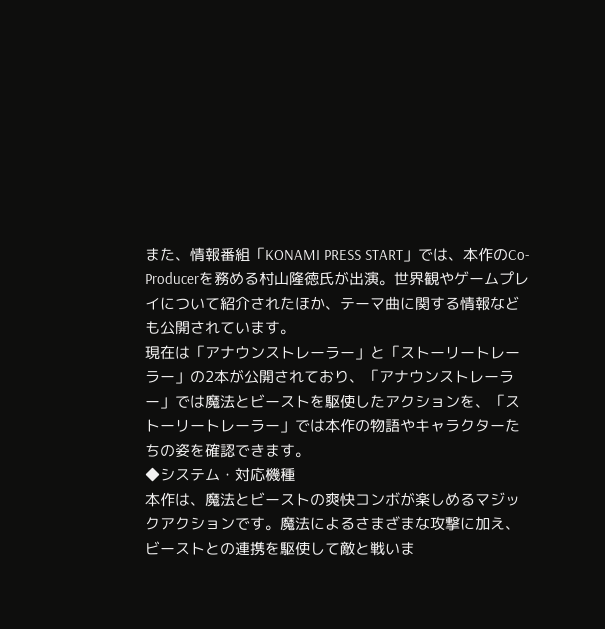また、情報番組「KONAMI PRESS START」では、本作のCo-Producerを務める村山隆徳氏が出演。世界観やゲームプレイについて紹介されたほか、テーマ曲に関する情報なども公開されています。
現在は「アナウンストレーラー」と「ストーリートレーラー」の2本が公開されており、「アナウンストレーラー」では魔法とビーストを駆使したアクションを、「ストーリートレーラー」では本作の物語やキャラクターたちの姿を確認できます。
◆システム・対応機種
本作は、魔法とビーストの爽快コンボが楽しめるマジックアクションです。魔法によるさまざまな攻撃に加え、ビーストとの連携を駆使して敵と戦いま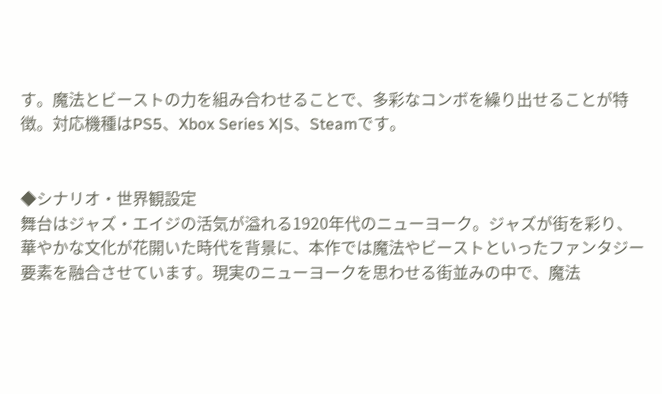す。魔法とビーストの力を組み合わせることで、多彩なコンボを繰り出せることが特徴。対応機種はPS5、Xbox Series X|S、Steamです。


◆シナリオ・世界観設定
舞台はジャズ・エイジの活気が溢れる1920年代のニューヨーク。ジャズが街を彩り、華やかな文化が花開いた時代を背景に、本作では魔法やビーストといったファンタジー要素を融合させています。現実のニューヨークを思わせる街並みの中で、魔法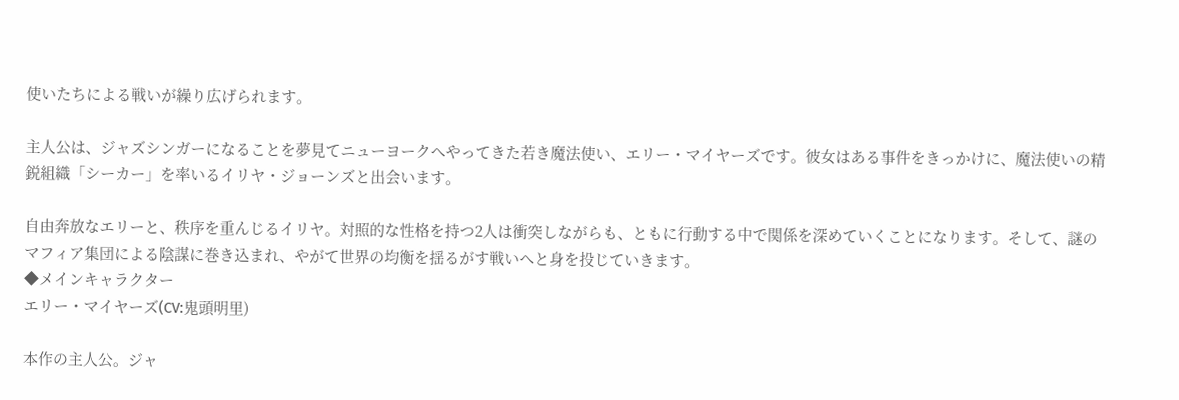使いたちによる戦いが繰り広げられます。

主人公は、ジャズシンガーになることを夢見てニューヨークへやってきた若き魔法使い、エリー・マイヤーズです。彼女はある事件をきっかけに、魔法使いの精鋭組織「シーカー」を率いるイリヤ・ジョーンズと出会います。

自由奔放なエリーと、秩序を重んじるイリヤ。対照的な性格を持つ2人は衝突しながらも、ともに行動する中で関係を深めていくことになります。そして、謎のマフィア集団による陰謀に巻き込まれ、やがて世界の均衡を揺るがす戦いへと身を投じていきます。
◆メインキャラクター
エリー・マイヤーズ(CV:鬼頭明里)

本作の主人公。ジャ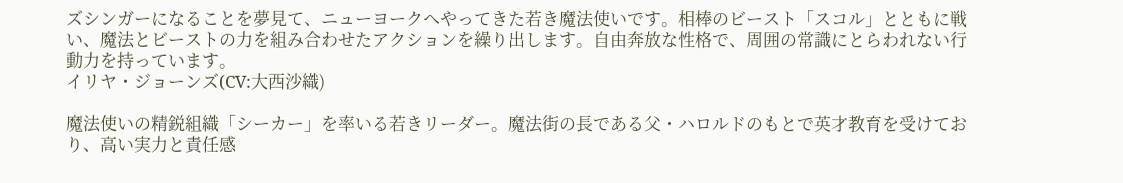ズシンガーになることを夢見て、ニューヨークへやってきた若き魔法使いです。相棒のビースト「スコル」とともに戦い、魔法とビーストの力を組み合わせたアクションを繰り出します。自由奔放な性格で、周囲の常識にとらわれない行動力を持っています。
イリヤ・ジョーンズ(CV:大西沙織)

魔法使いの精鋭組織「シーカー」を率いる若きリーダー。魔法街の長である父・ハロルドのもとで英才教育を受けており、高い実力と責任感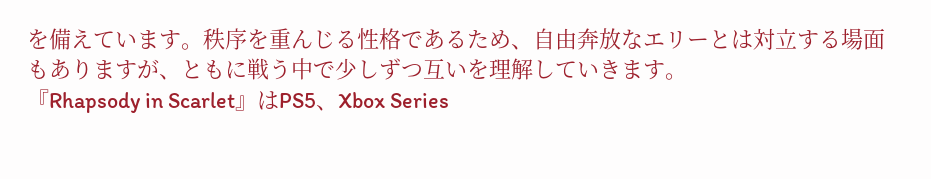を備えています。秩序を重んじる性格であるため、自由奔放なエリーとは対立する場面もありますが、ともに戦う中で少しずつ互いを理解していきます。
『Rhapsody in Scarlet』はPS5、Xbox Series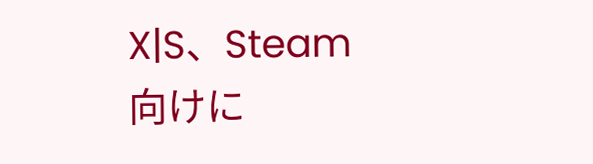X|S、Steam向けに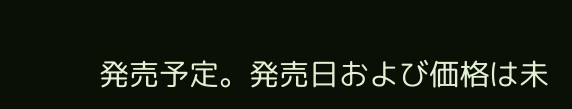発売予定。発売日および価格は未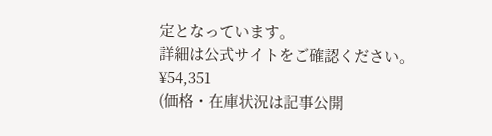定となっています。
詳細は公式サイトをご確認ください。
¥54,351
(価格・在庫状況は記事公開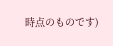時点のものです)